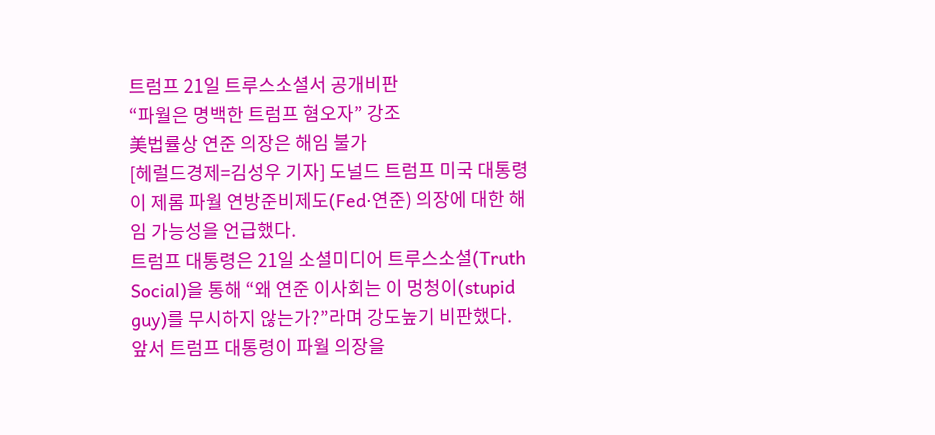트럼프 21일 트루스소셜서 공개비판
“파월은 명백한 트럼프 혐오자” 강조
美법률상 연준 의장은 해임 불가
[헤럴드경제=김성우 기자] 도널드 트럼프 미국 대통령이 제롬 파월 연방준비제도(Fed·연준) 의장에 대한 해임 가능성을 언급했다.
트럼프 대통령은 21일 소셜미디어 트루스소셜(Truth Social)을 통해 “왜 연준 이사회는 이 멍청이(stupid guy)를 무시하지 않는가?”라며 강도높기 비판했다.
앞서 트럼프 대통령이 파월 의장을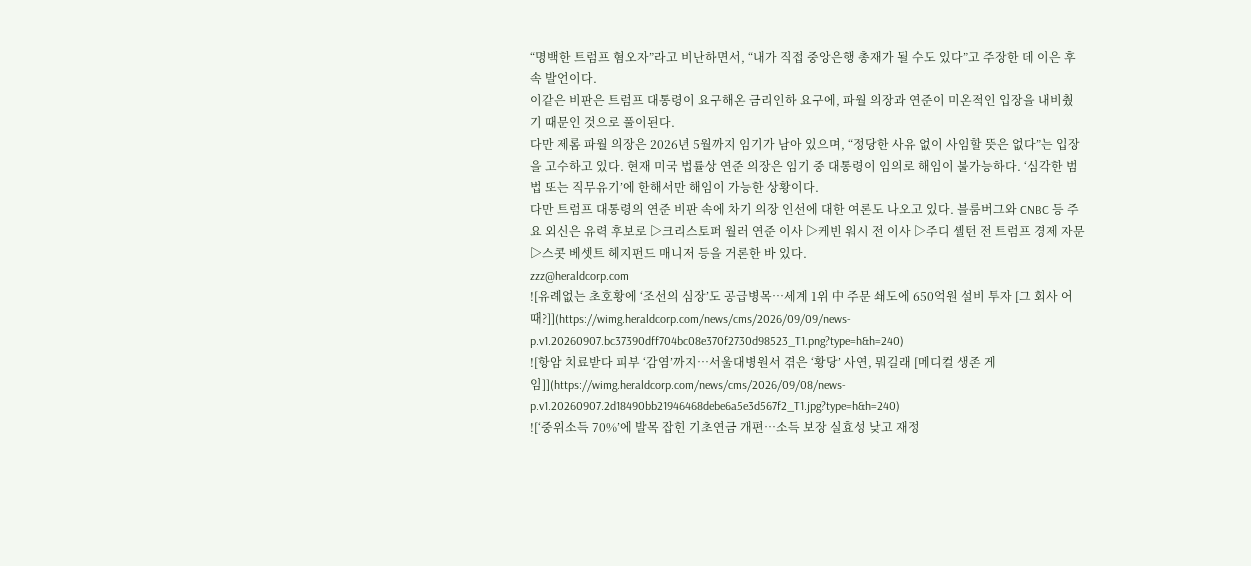“명백한 트럼프 혐오자”라고 비난하면서, “내가 직접 중앙은행 총재가 될 수도 있다”고 주장한 데 이은 후속 발언이다.
이같은 비판은 트럼프 대통령이 요구해온 금리인하 요구에, 파월 의장과 연준이 미온적인 입장을 내비췄기 때문인 것으로 풀이된다.
다만 제롬 파월 의장은 2026년 5월까지 임기가 남아 있으며, “정당한 사유 없이 사임할 뜻은 없다”는 입장을 고수하고 있다. 현재 미국 법률상 연준 의장은 임기 중 대통령이 임의로 해임이 불가능하다. ‘심각한 범법 또는 직무유기’에 한해서만 해임이 가능한 상황이다.
다만 트럼프 대통령의 연준 비판 속에 차기 의장 인선에 대한 여론도 나오고 있다. 블룸버그와 CNBC 등 주요 외신은 유력 후보로 ▷크리스토퍼 월러 연준 이사 ▷케빈 워시 전 이사 ▷주디 셸턴 전 트럼프 경제 자문 ▷스콧 베셋트 헤지펀드 매니저 등을 거론한 바 있다.
zzz@heraldcorp.com
![유례없는 초호황에 ‘조선의 심장’도 공급병목…세계 1위 中 주문 쇄도에 650억원 설비 투자 [그 회사 어때?]](https://wimg.heraldcorp.com/news/cms/2026/09/09/news-p.v1.20260907.bc37390dff704bc08e370f2730d98523_T1.png?type=h&h=240)
![항암 치료받다 피부 ‘감염’까지…서울대병원서 겪은 ‘황당’ 사연, 뭐길래 [메디컬 생존 게임]](https://wimg.heraldcorp.com/news/cms/2026/09/08/news-p.v1.20260907.2d18490bb21946468debe6a5e3d567f2_T1.jpg?type=h&h=240)
![‘중위소득 70%’에 발목 잡힌 기초연금 개편…소득 보장 실효성 낮고 재정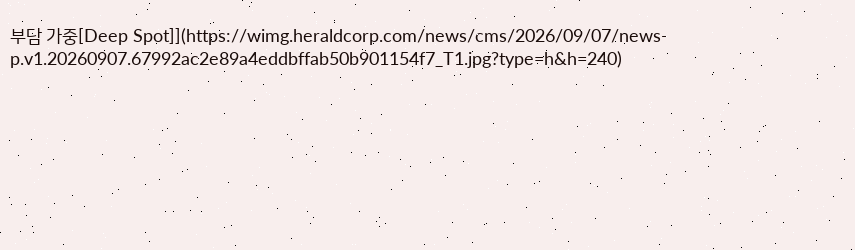부담 가중[Deep Spot]](https://wimg.heraldcorp.com/news/cms/2026/09/07/news-p.v1.20260907.67992ac2e89a4eddbffab50b901154f7_T1.jpg?type=h&h=240)